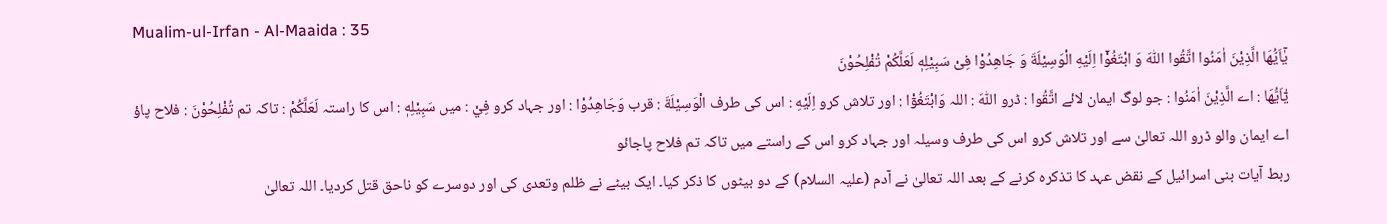Mualim-ul-Irfan - Al-Maaida : 35
یٰۤاَیُّهَا الَّذِیْنَ اٰمَنُوا اتَّقُوا اللّٰهَ وَ ابْتَغُوْۤا اِلَیْهِ الْوَسِیْلَةَ وَ جَاهِدُوْا فِیْ سَبِیْلِهٖ لَعَلَّكُمْ تُفْلِحُوْنَ
يٰٓاَيُّھَا : اے الَّذِيْنَ اٰمَنُوا : جو لوگ ایمان لائے اتَّقُوا : ڈرو اللّٰهَ : اللہ وَابْتَغُوْٓا : اور تلاش کرو اِلَيْهِ : اس کی طرف الْوَسِيْلَةَ : قرب وَجَاهِدُوْا : اور جہاد کرو فِيْ : میں سَبِيْلِهٖ : اس کا راستہ لَعَلَّكُمْ : تاکہ تم تُفْلِحُوْنَ : فلاح پاؤ
اے ایمان والو ڈرو اللہ تعالیٰ سے اور تلاش کرو اس کی طرف وسیلہ اور جہاد کرو اس کے راستے میں تاکہ تم فلاح پاجائو
ربط آیات بنی اسرائیل کے نقض عہد کا تذکرہ کرنے کے بعد اللہ تعالیٰ نے آدم (علیہ السلام) کے دو بیٹوں کا ذکر کیا۔ ایک بیٹے نے ظلم وتعدی کی اور دوسرے کو ناحق قتل کردیا۔ اللہ تعالیٰ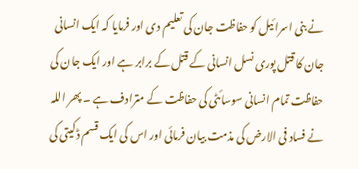نے بنی اسرائیل کو حفاظت جان کی تعلیم دی اور فرمایا کہ ایک انسانی جان کا قتل پوری نسل انسانی کے قتل کے برابر ہے اور ایک جان کی حفاظت تمام انسانی سوسائٹی کی حفاظت کے مترادف ہے ۔ پھر اللہ نے فساد فی الارض کی مذمت بیان فرمائی اور اس کی ایک قسم ڈکیتی کی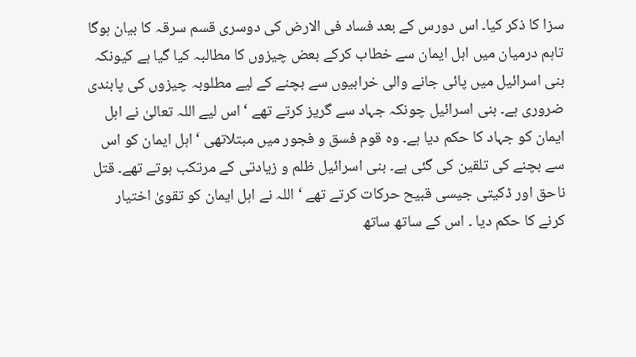سزا کا ذکر کیا۔ اس دورس کے بعد فساد فی الارض کی دوسری قسم سرقہ کا بیان ہوگا تاہم درمیان میں اہل ایمان سے خطاب کرکے بعض چیزوں کا مطالبہ کیا گیا ہے کیونکہ بنی اسرائیل میں پائی جانے والی خرابیوں سے بچنے کے لیے مطلوبہ چیزوں کی پابندی ضروری ہے۔ بنی اسرائیل چونکہ جہاد سے گریز کرتے تھے ‘ اس لیے اللہ تعالیٰ نے اہل ایمان کو جہاد کا حکم دیا ہے۔ وہ قوم فسق و فجور میں مبتلاتھی ‘ اہل ایمان کو اس سے بچنے کی تلقین کی گئی ہے۔ بنی اسرائیل ظلم و زیادتی کے مرتکب ہوتے تھے۔ قتل ناحق اور ڈکیتی جیسی قبیح حرکات کرتے تھے ‘ اللہ نے اہل ایمان کو تقویٰ اختیار کرنے کا حکم دیا ۔ اس کے ساتھ ساتھ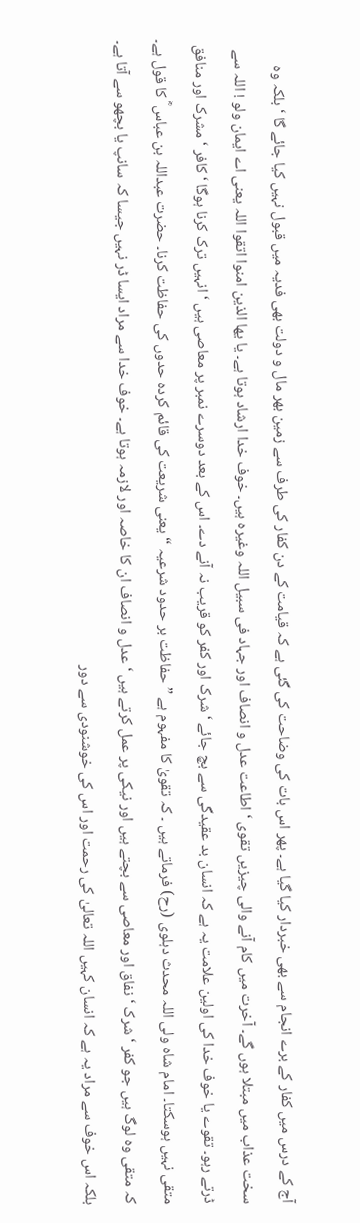آج کے درس میں کفار کے برے انجام سے بھی خبردار کیا گیا ہے۔ پھر اس بات کی وضاحت کی گئی ہے کہ قیامت کے دن کفار کی طرف سے زمین بھر مال و دولت بھی فدیہ میں قبول نہیں کیا جائے گا ‘ بلکہ وہ سخت عذاب میں مبتلا ہوں گے۔ آخرت میں کام آنے والی چیزیں تقوی ‘ اطاعت عدل و انصاف اور جہاد فی سبیل اللہ وغیرہ ہیں۔ خوف خدا ارشاد ہوتا ہے۔ یا یھا الذین امنوا اتقوا اللہ یعنی اے ایمان ولو ! اللہ سے ڈرتے رہو۔ تقوے یا خوف خدا کی اولین علامت یہ ہے کہ انسان بد عقیدگی سے بچ جائے ‘ شرک اور کفر کو قریب نہ آنے دے۔ اس کے بعد دوسرے نمبر پر معاصی ہیں ‘ انہیں ترک کرنا ہوگا ‘ کافر ‘ مشرک اور منافق متقی نہیں ہوسکتا۔ امام شاہ ولی اللہ محدث دہلوی (رح) فرماتے ہیں ۔ کہ تقویٰ کا مفہوم ہے ” حفاظت بر حدود شرعیہ “ یعنی شریعت کی قائم کردہ حدوں کی حفاظت کرنا۔ حضرت عبداللہ بن عباس ؓ کا قول ہے۔ کہ متقی وہ لوگ ہیں جو کفر ‘ شرک ‘ نفاق اور معاصی سے بچتے ہیں اور نیکی پر عمل کرتے ہیں ‘ عدل و انصاف ان کا خاصہ اور لازمہ ہوتا ہے۔ خوف خدا سے مراد ایسا ڈر نہیں جیسا کہ سانپ یا بچھو سے آتا ہے۔ بلکہ اس خوف سے مراد یہ ہے کہ انسان کہیں اللہ تعالیٰ کی رحمت اور اس کی خوشنودی سے دور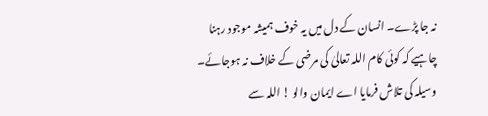نہ جا پڑے۔ انسان کے دل میں یہ خوف ہمیشہ موجود رہنا چاہیے کہ کوئی کام اللہ تعالیٰ کی مرضی کے خلاف نہ ہوجائے۔ وسیلہ کی تلاش فرمایا اے ایمان والو ! اللہ سے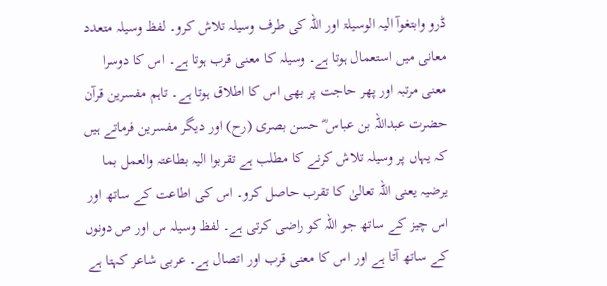ڈرو وابتغوآ الیہ الوسیلۃ اور اللہ کی طرف وسیلہ تلاش کرو۔ لفظ وسیلہ متعدد معانی میں استعمال ہوتا ہے۔ وسیلہ کا معنی قرب ہوتا ہے۔ اس کا دوسرا معنی مرتبہ اور پھر حاجت پر بھی اس کا اطلاق ہوتا ہے۔ تاہم مفسرین قرآن حضرت عبداللہ بن عباس ؓ حسن بصری (رح) اور دیگر مفسرین فرماتے ہیں کہ یہاں پر وسیلہ تلاش کرنے کا مطلب ہے تقربوا الیہ بطاعتہ والعمل بما یرضیہ یعنی اللہ تعالیٰ کا تقرب حاصل کرو۔ اس کی اطاعت کے ساتھ اور اس چیز کے ساتھ جو اللہ کو راضی کرتی ہے۔ لفظ وسیلہ س اور ص دونوں کے ساتھ آتا ہے اور اس کا معنی قرب اور اتصال ہے۔ عربی شاعر کہتا ہے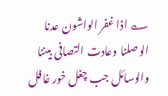؎ اذا غفر الواشون عدنا الوصلنا وعادت التصافی بیننا والوسائل جب چغل خور غافل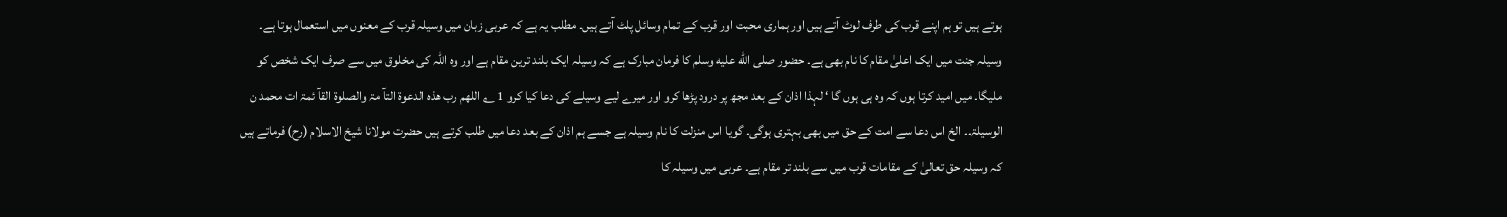ہوتے ہیں تو ہم اپنے قرب کی طرف لوٹ آتے ہیں اور ہماری محبت اور قرب کے تمام وسائل پلٹ آتے ہیں۔ مطلب یہ ہے کہ عربی زبان میں وسیلہ قرب کے معنوں میں استعمال ہوتا ہے۔ وسیلہ جنت میں ایک اعلیٰ مقام کا نام بھی ہے۔ حضور صلى الله عليه وسلم کا فرمان مبارک ہے کہ وسیلہ ایک بلند ترین مقام ہے اور وہ اللہ کی مخلوق میں سے صرف ایک شخص کو ملیگا۔ میں امید کرتا ہوں کہ وہ ہی ہوں گا ‘ لہذا اذان کے بعد مجھ پر درود پڑھا کرو اور میرے لیے وسیلے کی دعا کیا کرو 1 ؎ اللھم رب ھذہ الدعوۃ التآ مۃ والصلوۃ القآ ئمۃ ات محمد ن الوسیلۃ۔۔ الخ اس دعا سے امت کے حق میں بھی بہتری ہوگی۔ گویا اس منزلت کا نام وسیلہ ہے جسے ہم اذان کے بعد دعا میں طلب کرتے ہیں حضرت مولانا شیخ الاسلام (رح) فرماتے ہیں کہ وسیلہ حق تعالیٰ کے مقامات قرب میں سے بلند تر مقام ہے۔ عربی میں وسیلہ کا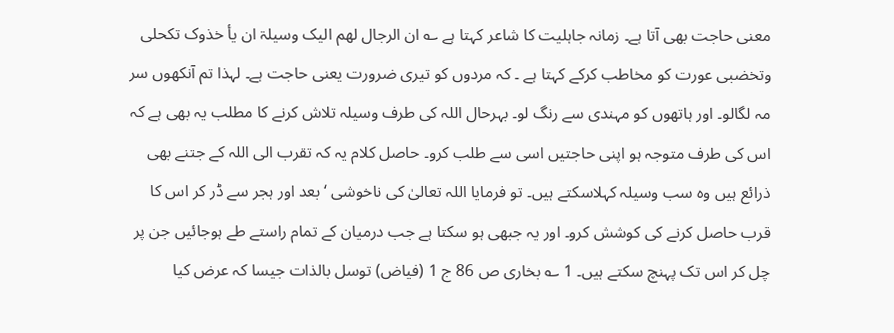معنی حاجت بھی آتا ہے۔ زمانہ جاہلیت کا شاعر کہتا ہے ؎ ان الرجال لھم الیک وسیلۃ ان یأ خذوک تکحلی وتخضبی عورت کو مخاطب کرکے کہتا ہے ۔ کہ مردوں کو تیری ضرورت یعنی حاجت ہے۔ لہذا تم آنکھوں سر مہ لگالو۔ اور ہاتھوں کو مہندی سے رنگ لو۔ بہرحال اللہ کی طرف وسیلہ تلاش کرنے کا مطلب یہ بھی ہے کہ اس کی طرف متوجہ ہو اپنی حاجتیں اسی سے طلب کرو۔ حاصل کلام یہ کہ تقرب الی اللہ کے جتنے بھی ذرائع ہیں وہ سب وسیلہ کہلاسکتے ہیں۔ تو فرمایا اللہ تعالیٰ کی ناخوشی ‘ بعد اور ہجر سے ڈر کر اس کا قرب حاصل کرنے کی کوشش کرو۔ اور یہ جبھی ہو سکتا ہے جب درمیان کے تمام راستے طے ہوجائیں جن پر چل کر اس تک پہنچ سکتے ہیں۔ 1 ؎ بخاری ص 86 ج 1 (فیاض) توسل بالذات جیسا کہ عرض کیا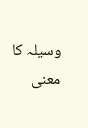وسیلہ کا معنی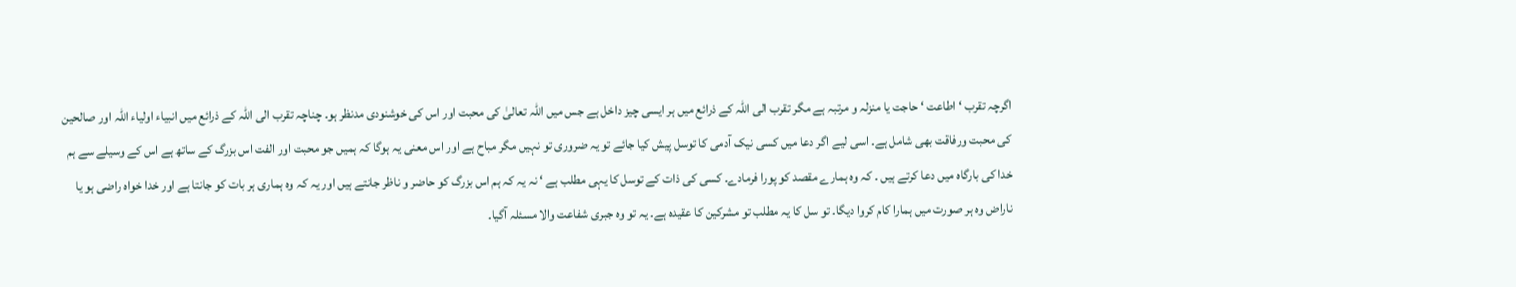اگرچہ تقرب ‘ اطاعت ‘ حاجت یا منزلہ و مرتبہ ہے مگر تقرب الی اللہ کے ذرائع میں ہر ایسی چیز داخل ہے جس میں اللہ تعالیٰ کی محبت اور اس کی خوشنودی مدنظر ہو۔ چناچہ تقرب الی اللہ کے ذرائع میں انبیاء اولیاء اللہ اور صالحین کی محبت ورفاقت بھی شامل ہے۔ اسی لیے اگر دعا میں کسی نیک آدمی کا توسل پیش کیا جائے تو یہ ضروری تو نہیں مگر مباح ہے اور اس معنی یہ ہوگا کہ ہمیں جو محبت اور الفت اس بزرگ کے ساتھ ہے اس کے وسیلے سے ہم خدا کی بارگاہ میں دعا کرتے ہیں ۔ کہ وہ ہمارے مقصد کو پورا فرمادے۔ کسی کی ذات کے توسل کا یہی مطلب ہے ‘ نہ یہ کہ ہم اس بزرگ کو حاضر و ناظر جانتے ہیں اور یہ کہ وہ ہماری ہر بات کو جانتا ہے اور خدا خواہ راضی ہو یا ناراض وہ ہر صورت میں ہمارا کام کروا دیگا۔ تو سل کا یہ مطلب تو مشرکین کا عقیدہ ہے۔ یہ تو وہ جبری شفاعت والا مسئلہ آگیا۔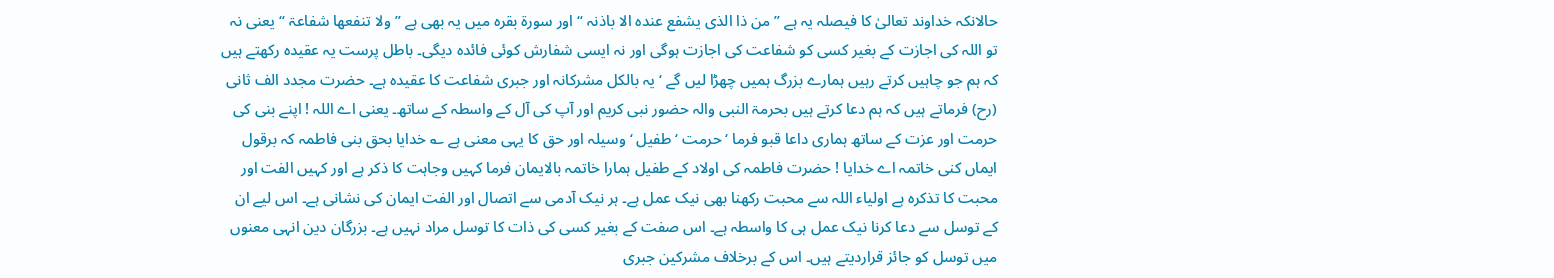حالانکہ خداوند تعالیٰ کا فیصلہ یہ ہے ” من ذا الذی یشفع عندہ الا باذنہ “ اور سورة بقرہ میں یہ بھی ہے ” ولا تنفعھا شفاعۃ “ یعنی نہ تو اللہ کی اجازت کے بغیر کسی کو شفاعت کی اجازت ہوگی اور نہ ایسی شفارش کوئی فائدہ دیگی۔ باطل پرست یہ عقیدہ رکھتے ہیں کہ ہم جو چاہیں کرتے رہیں ہمارے بزرگ ہمیں چھڑا لیں گے ‘ یہ بالکل مشرکانہ اور جبری شفاعت کا عقیدہ ہے۔ حضرت مجدد الف ثانی (رح) فرماتے ہیں کہ ہم دعا کرتے ہیں بحرمۃ النبی والہ حضور نبی کریم اور آپ کی آل کے واسطہ کے ساتھ۔ یعنی اے اللہ ! اپنے بنی کی حرمت اور عزت کے ساتھ ہماری داعا قبو فرما ‘ حرمت ‘ طفیل ‘ وسیلہ اور حق کا یہی معنی ہے ؎ خدایا بحق بنی فاطمہ کہ برقول ایماں کنی خاتمہ اے خدایا ! حضرت فاطمہ کی اولاد کے طفیل ہمارا خاتمہ بالایمان فرما کہیں وجاہت کا ذکر ہے اور کہیں الفت اور محبت کا تذکرہ ہے اولیاء اللہ سے محبت رکھنا بھی نیک عمل ہے۔ ہر نیک آدمی سے اتصال اور الفت ایمان کی نشانی ہے۔ اس لیے ان کے توسل سے دعا کرنا نیک عمل ہی کا واسطہ ہے۔ اس صفت کے بغیر کسی کی ذات کا توسل مراد نہیں ہے۔ بزرگان دین انہی معنوں میں توسل کو جائز قراردیتے ہیں۔ اس کے برخلاف مشرکین جبری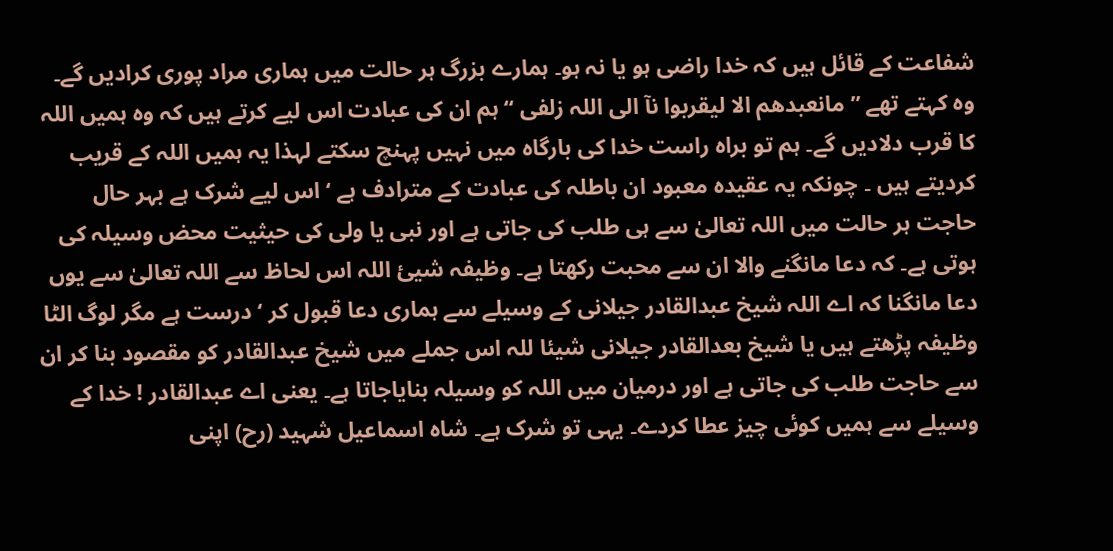شفاعت کے قائل ہیں کہ خدا راضی ہو یا نہ ہو۔ ہمارے بزرگ ہر حالت میں ہماری مراد پوری کرادیں گے۔ وہ کہتے تھے ” مانعبدھم الا لیقربوا نآ الی اللہ زلفی “ ہم ان کی عبادت اس لیے کرتے ہیں کہ وہ ہمیں اللہ کا قرب دلادیں گے۔ ہم تو براہ راست خدا کی بارگاہ میں نہیں پہنچ سکتے لہذا یہ ہمیں اللہ کے قریب کردیتے ہیں ۔ چونکہ یہ عقیدہ معبود ان باطلہ کی عبادت کے مترادف ہے ‘ اس لیے شرک ہے بہر حال حاجت ہر حالت میں اللہ تعالیٰ سے ہی طلب کی جاتی ہے اور نبی یا ولی کی حیثیت محض وسیلہ کی ہوتی ہے۔ کہ دعا مانگنے والا ان سے محبت رکھتا ہے۔ وظیفہ شیئ اللہ اس لحاظ سے اللہ تعالیٰ سے یوں دعا مانگنا کہ اے اللہ شیخ عبدالقادر جیلانی کے وسیلے سے ہماری دعا قبول کر ‘ درست ہے مگر لوگ الٹا وظیفہ پڑھتے ہیں یا شیخ بعدالقادر جیلانی شیئا للہ اس جملے میں شیخ عبدالقادر کو مقصود بنا کر ان سے حاجت طلب کی جاتی ہے اور درمیان میں اللہ کو وسیلہ بنایاجاتا ہے۔ یعنی اے عبدالقادر ! خدا کے وسیلے سے ہمیں کوئی چیز عطا کردے۔ یہی تو شرک ہے۔ شاہ اسماعیل شہید (رح) اپنی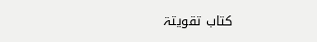کتاب تقویتۃ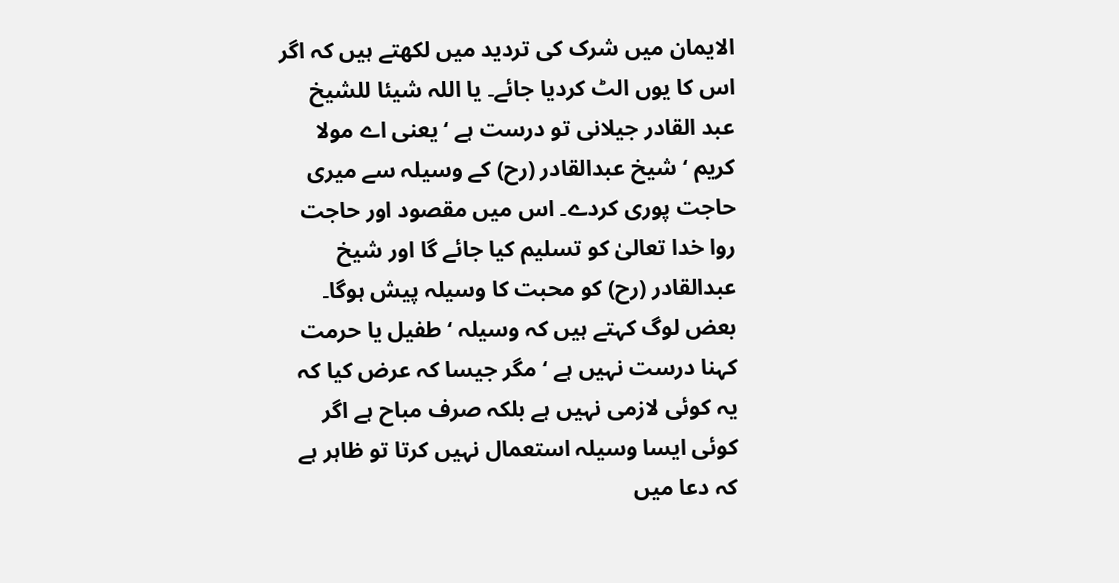الایمان میں شرک کی تردید میں لکھتے ہیں کہ اگر اس کا یوں الٹ کردیا جائے۔ یا اللہ شیئا للشیخ عبد القادر جیلانی تو درست ہے ‘ یعنی اے مولا کریم ‘ شیخ عبدالقادر (رح) کے وسیلہ سے میری حاجت پوری کردے۔ اس میں مقصود اور حاجت روا خدا تعالیٰ کو تسلیم کیا جائے گا اور شیخ عبدالقادر (رح) کو محبت کا وسیلہ پیش ہوگا۔ بعض لوگ کہتے ہیں کہ وسیلہ ‘ طفیل یا حرمت کہنا درست نہیں ہے ‘ مگر جیسا کہ عرض کیا کہ یہ کوئی لازمی نہیں ہے بلکہ صرف مباح ہے اگر کوئی ایسا وسیلہ استعمال نہیں کرتا تو ظاہر ہے کہ دعا میں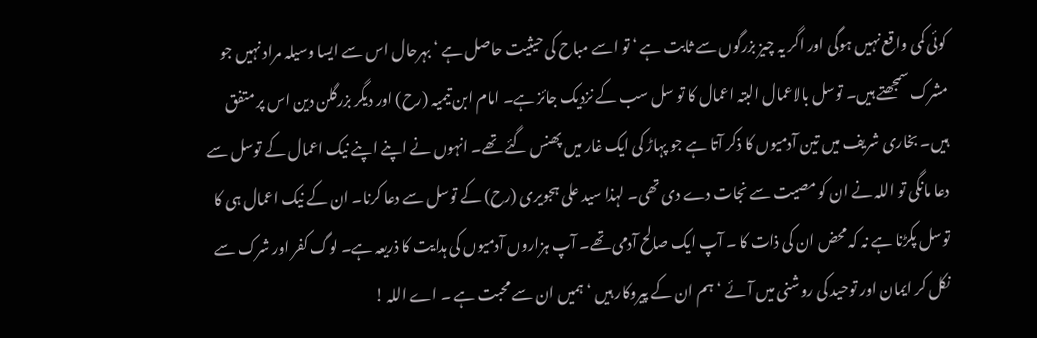کوئی کمی واقع نہیں ہوگی اور اگر یہ چیز بزرگوں سے ثابت ہے ‘ تو اسے مباح کی حیثیت حاصل ہے ‘ بہرحال اس سے ایسا وسیلہ مراد نہیں جو مشرک سمجھتے ہیں۔ توسل بالاعمال البتہ اعمال کا تو سل سب کے نزدیک جائز ہے۔ امام ابن تیمیہ (رح) اور دیگر بزرگلن دین اس پر متفق ہیں۔ بخاری شریف میں تین آدمیوں کا ذکر آتا ہے جو پہاڑ کی ایک غار میں پھنس گئے تھے۔ انہوں نے اپنے اپنے نیک اعمال کے توسل سے دعا مانگی تو اللہ نے ان کو مصیت سے نجات دے دی تھی۔ لہذا سید علی ہجویری (رح) کے توسل سے دعا کرنا۔ ان کے نیک اعمال ہی کا توسل پکڑنا ہے نہ کہ محض ان کی ذات کا ۔ آپ ایک صالح آدمی تھے۔ آپ ہزاروں آدمیوں کی ہدایت کا ذریعہ ہے۔ لوگ کفر اور شرک سے نکل کر ایمان اور توحید کی روشنی میں آئے ‘ ہم ان کے پیروکار ہیں ‘ ہمیں ان سے محبت ہے ۔ اے اللہ !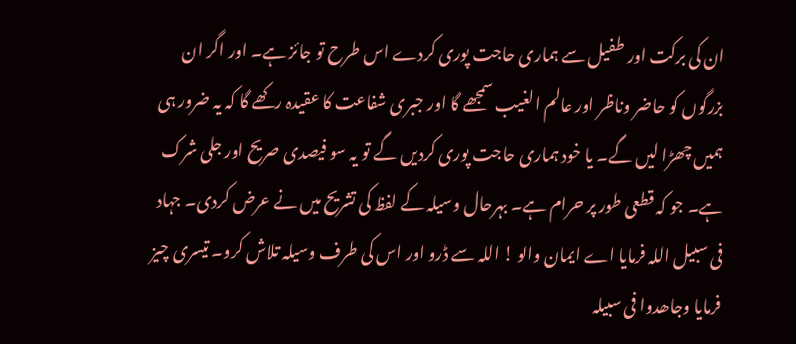ان کی برکت اور طفیل سے ہماری حاجت پوری کردے اس طرح تو جائز ہے۔ اور اگر ان بزرگوں کو حاضر وناظر اور عالم الغیب سمجھے گا اور جبری شفاعت کا عقیدہ رکھے گا کہ یہ ضرور ہی ہمیں چھڑا لیں گے۔ یا خود ہماری حاجت پوری کردیں گے تو یہ سو فیصدی صریح اور جلی شرک ہے۔ جو کہ قطعی طور پر حرام ہے۔ بہرحال وسیلہ کے لفظ کی تشریح میں نے عرض کردی۔ جہاد فی سبیل اللہ فرمایا اے ایمان والو ! اللہ سے ڈرو اور اس کی طرف وسیلہ تلاش کرو۔ تیسری چیز فرمایا وجاھدوا فی سبیلہ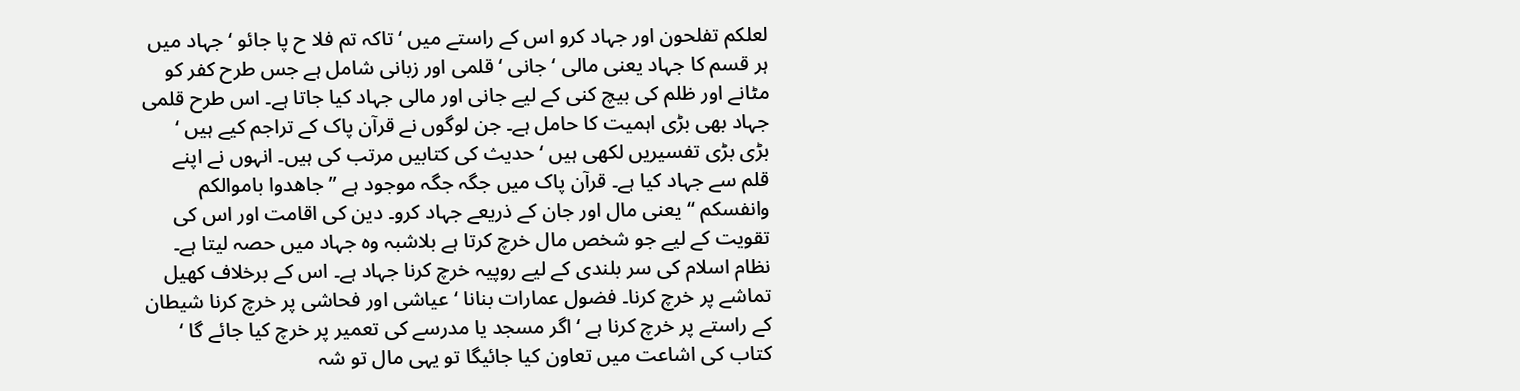لعلکم تفلحون اور جہاد کرو اس کے راستے میں ‘ تاکہ تم فلا ح پا جائو ‘ جہاد میں ہر قسم کا جہاد یعنی مالی ‘ جانی ‘ قلمی اور زبانی شامل ہے جس طرح کفر کو مٹانے اور ظلم کی بیچ کنی کے لیے جانی اور مالی جہاد کیا جاتا ہے۔ اس طرح قلمی جہاد بھی بڑی اہمیت کا حامل ہے۔ جن لوگوں نے قرآن پاک کے تراجم کیے ہیں ‘ بڑی بڑی تفسیریں لکھی ہیں ‘ حدیث کی کتابیں مرتب کی ہیں۔ انہوں نے اپنے قلم سے جہاد کیا ہے۔ قرآن پاک میں جگہ جگہ موجود ہے ” جاھدوا باموالکم وانفسکم “ یعنی مال اور جان کے ذریعے جہاد کرو۔ دین کی اقامت اور اس کی تقویت کے لیے جو شخص مال خرچ کرتا ہے بلاشبہ وہ جہاد میں حصہ لیتا ہے۔ نظام اسلام کی سر بلندی کے لیے روپیہ خرچ کرنا جہاد ہے۔ اس کے برخلاف کھیل تماشے پر خرچ کرنا۔ فضول عمارات بنانا ‘ عیاشی اور فحاشی پر خرچ کرنا شیطان کے راستے پر خرچ کرنا ہے ‘ اگر مسجد یا مدرسے کی تعمیر پر خرچ کیا جائے گا ‘ کتاب کی اشاعت میں تعاون کیا جائیگا تو یہی مال تو شہ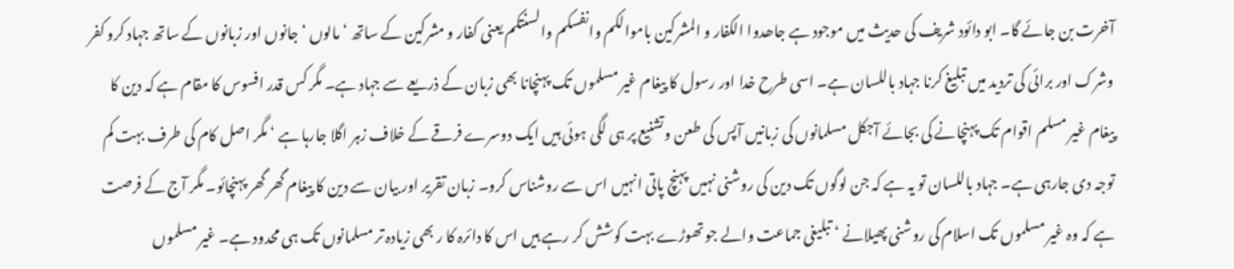آخرت بن جائے گا۔ ابو دائود شریف کی حدیث میں موجود ہے جاھدوا الکفار و المشرکین باموالکم وانفسکم والسنتکم یعنی کفار و مشرکین کے ساتھ ‘ مالوں ‘ جانوں اور زبانوں کے ساتھ جہاد کرو کفر وشرک اور برائی کی تردید میں تبلیغ کرنا جہاد باللسان ہے۔ اسی طرح خدا اور رسول کا پیغام غیر مسلموں تک پہنچانا بھی زبان کے ذریعے سے جہاد ہے۔ مگر کس قدر افسوس کا مقام ہے کہ دین کا پیغام غیر مسلم اقوام تک پہنچانے کی بجائے آجکل مسلمانوں کی زبانیں آپس کی طعن وتشنیع پر ہی لگی ہوئی ہیں ایک دوسرے فرقے کے خلاف زہر اگلا جارہا ہے ‘ مگر اصل کام کی طرف بہت کم توجہ دی جارہی ہے۔ جہاد باللسان تو یہ ہے کہ جن لوگوں تک دین کی روشنی نہیں پہنچ پاتی انہیں اس سے روشناس کرو۔ زبان تقریر اور بیان سے دین کا پیغام گھر گھر پہنچائو۔ مگر آج کے فرصت ہے کہ وہ غیر مسلموں تک اسلام کی روشنی پھیلانے ‘ تبلیغی جماعت والے جو تھوڑے بہت کوشش کر رہے ہیں اس کا دائرہ کا ر بھی زیادہ تر مسلمانوں تک ہی محدود ہے۔ غیر مسلموں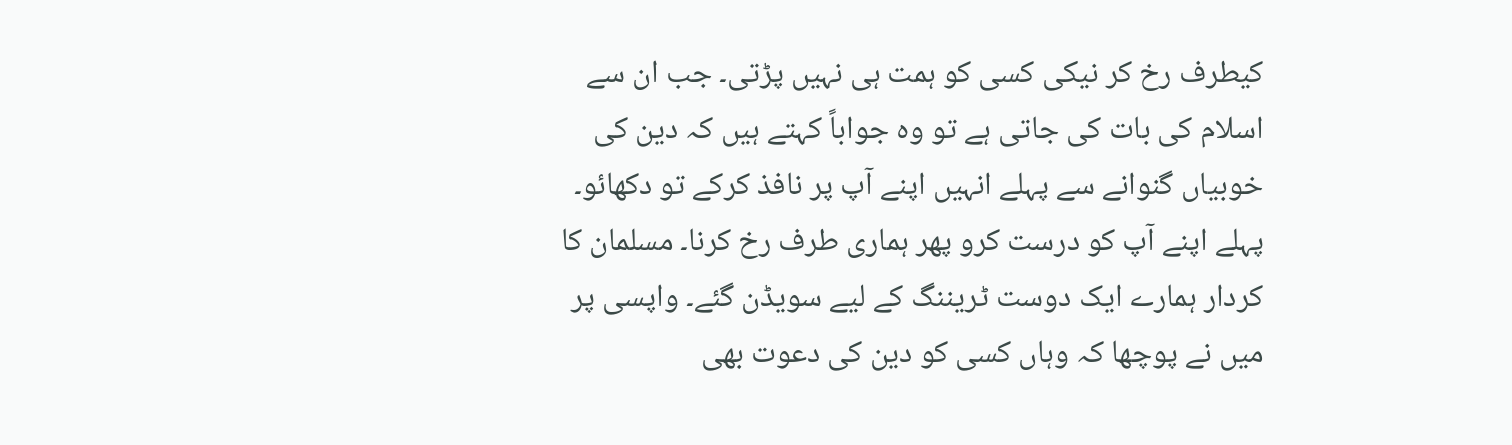کیطرف رخ کر نیکی کسی کو ہمت ہی نہیں پڑتی۔ جب ان سے اسلام کی بات کی جاتی ہے تو وہ جواباً کہتے ہیں کہ دین کی خوبیاں گنوانے سے پہلے انہیں اپنے آپ پر نافذ کرکے تو دکھائو۔ پہلے اپنے آپ کو درست کرو پھر ہماری طرف رخ کرنا۔ مسلمان کا کردار ہمارے ایک دوست ٹریننگ کے لیے سویڈن گئے۔ واپسی پر میں نے پوچھا کہ وہاں کسی کو دین کی دعوت بھی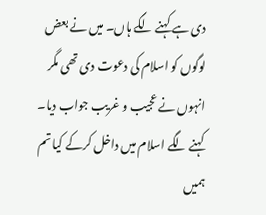دی ہے کہنے لگے ہاں۔ میں نے بعض لوگوں کو اسلام کی دعوت دی تھی مگر انہوں نے عجیب و غریب جواب دیا۔ کہنے لگے اسلام میں داخل کرکے کیا تم ہمیں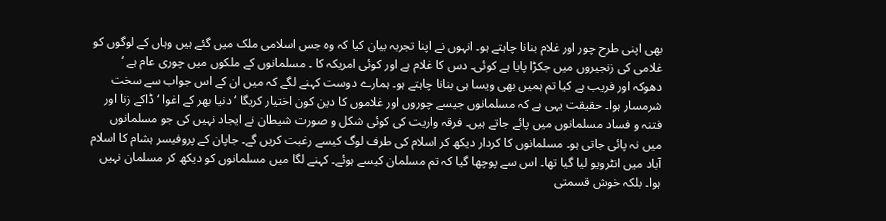بھی اپنی طرح چور اور غلام بنانا چاہتے ہو۔ انہوں نے اپنا تجربہ بیان کیا کہ وہ جس اسلامی ملک میں گئے ہیں وہاں کے لوگوں کو غلامی کی زنجیروں میں جکڑا پایا ہے کوئی۔ دس کا غلام ہے اور کوئی امریکہ کا ۔ مسلمانوں کے ملکوں میں چوری عام ہے ‘ دھوکہ اور فریب ہے کیا تم ہمیں بھی ویسا ہی بنانا چاہتے ہو۔ ہمارے دوست کہنے لگے کہ میں ان کے اس جواب سے سخت شرمسار ہوا۔ حقیقت یہی ہے کہ مسلمانوں جیسے چوروں اور غلاموں کا دین کون اختیار کریگا ‘ دنیا بھر کے اغوا ‘ ڈاکے زنا اور فتنہ و فساد مسلمانوں میں پائے جاتے ہیں۔ فرقہ واریت کی کوئی شکل و صورت شیطان نے ایجاد نہیں کی جو مسلمانوں میں نہ پائی جاتی ہو۔ مسلمانوں کا کردار دیکھ کر اسلام کی طرف لوگ کیسے رغبت کریں گے۔ جاپان کے پروفیسر ہشام کا اسلام آباد میں انٹرویو لیا گیا تھا۔ اس سے پوچھا گیا کہ تم مسلمان کیسے ہوئے۔ کہنے لگا میں مسلمانوں کو دیکھ کر مسلمان نہیں ہوا۔ بلکہ خوش قسمتی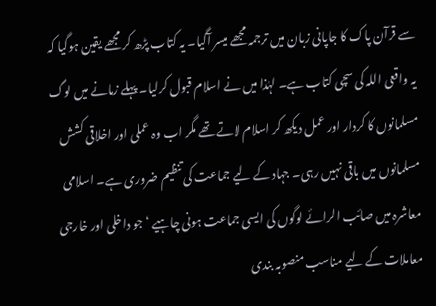سے قرآن پاک کا جاپانی زبان میں ترجمہ مجھے میسر آگیا۔ یہ کتاب پڑھ کر مجھے یقین ہوگیا کہ یہ واقعی اللہ کی سچی کتاب ہے۔ لہٰذا میں نے اسلام قبول کرلیا۔ پہلے زمانے میں لوگ مسلمانوں کا کردار اور عمل دیکھ کر اسلام لاتے تھے مگر اب وہ عملی اور اخلاقی کشش مسلمانوں میں باقی نہیں رہی۔ جہاد کے لیے جماعت کی تنظیم ضروری ہے۔ اسلامی معاشرہ میں صائب الرائے لوگوں کی ایسی جماعت ہونی چاہیے ‘ جو داخلی اور خارجی معاملات کے لیے مناسب منصوبہ بندی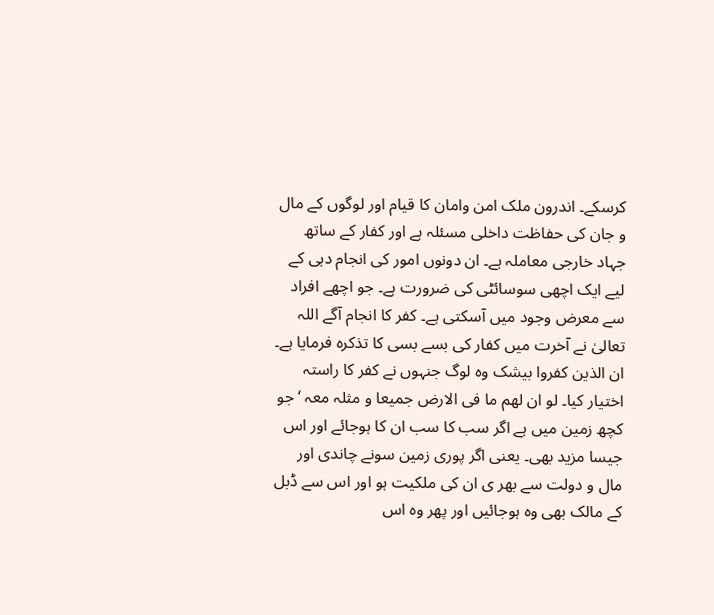کرسکے۔ اندرون ملک امن وامان کا قیام اور لوگوں کے مال و جان کی حفاظت داخلی مسئلہ ہے اور کفار کے ساتھ جہاد خارجی معاملہ ہے۔ ان دونوں امور کی انجام دہی کے لیے ایک اچھی سوسائٹی کی ضرورت ہے۔ جو اچھے افراد سے معرض وجود میں آسکتی ہے۔ کفر کا انجام آگے اللہ تعالیٰ نے آخرت میں کفار کی بسے بسی کا تذکرہ فرمایا ہے۔ ان الذین کفروا بیشک وہ لوگ جنہوں نے کفر کا راستہ اختیار کیا۔ لو ان لھم ما فی الارض جمیعا و مثلہ معہ ‘ جو کچھ زمین میں ہے اگر سب کا سب ان کا ہوجائے اور اس جیسا مزید بھی۔ یعنی اگر پوری زمین سونے چاندی اور مال و دولت سے بھر ی ان کی ملکیت ہو اور اس سے ڈبل کے مالک بھی وہ ہوجائیں اور پھر وہ اس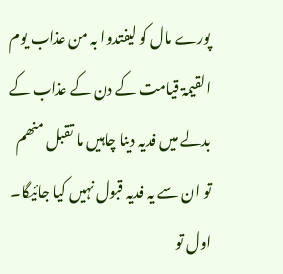پورے مال کو لیفتدوا بہ من عذاب یوم القیمۃ قیامت کے دن کے عذاب کے بدلے میں فدیہ دینا چاہیں ما تقبل منھم تو ان سے یہ فدیہ قبول نہیں کیا جائیگا۔ اول تو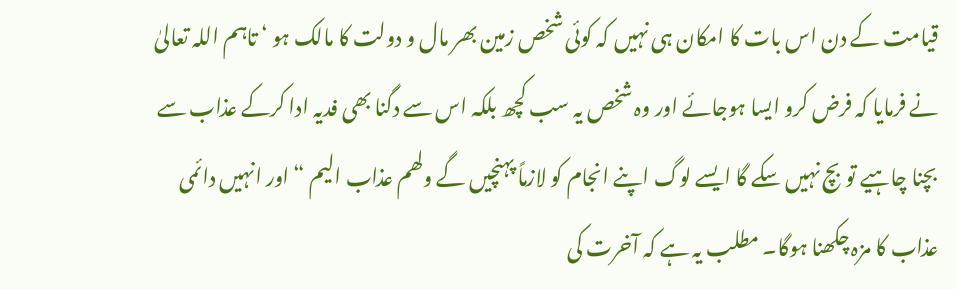قیامت کے دن اس بات کا امکان ہی نہیں کہ کوئی شخص زمین بھر مال و دولت کا مالک ہو ‘ تاہم اللہ تعالیٰ نے فرمایا کہ فرض کرو ایسا ہوجائے اور وہ شخص یہ سب کچھ بلکہ اس سے دگنا بھی فدیہ ادا کرکے عذاب سے بچنا چاہیے تو بچ نہیں سکے گا ایسے لوگ اپنے انجام کو لازماً پہنچیں گے ولھم عذاب الیم “ اور انہیں دائمی عذاب کا مزہ چکھنا ہوگا۔ مطلب یہ ہے کہ آخرت کی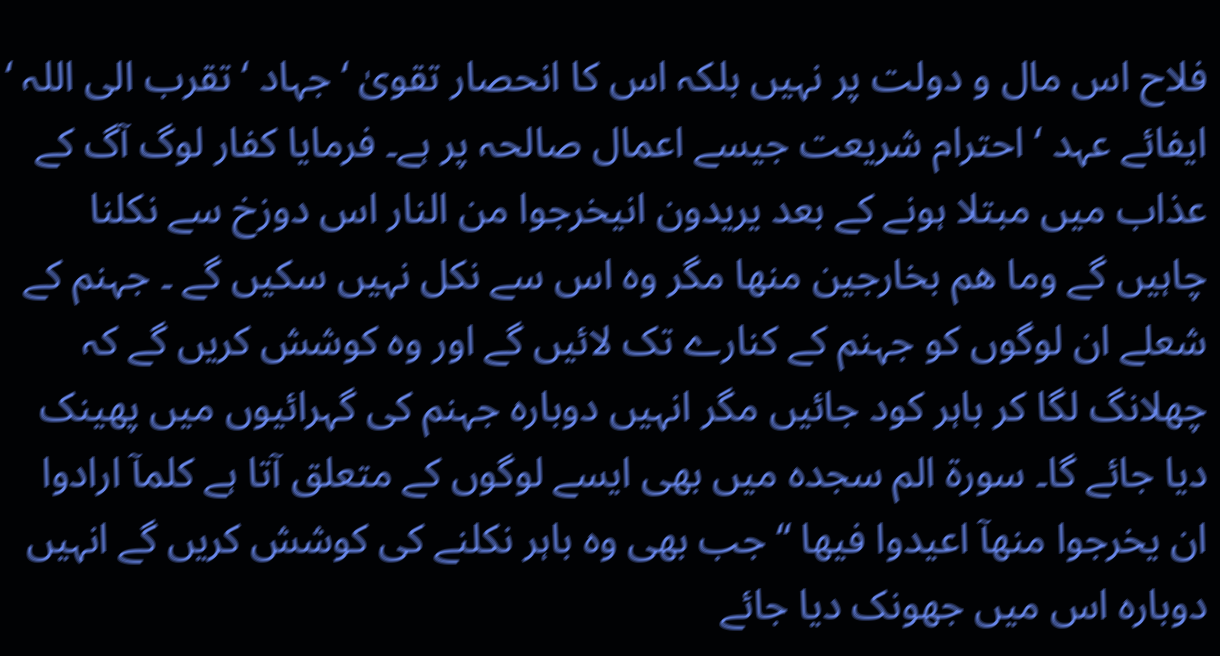فلاح اس مال و دولت پر نہیں بلکہ اس کا انحصار تقویٰ ‘ جہاد ‘ تقرب الی اللہ ‘ ایفائے عہد ‘ احترام شریعت جیسے اعمال صالحہ پر ہے۔ فرمایا کفار لوگ آگ کے عذاب میں مبتلا ہونے کے بعد یریدون انیخرجوا من النار اس دوزخ سے نکلنا چاہیں گے وما ھم بخارجین منھا مگر وہ اس سے نکل نہیں سکیں گے ۔ جہنم کے شعلے ان لوگوں کو جہنم کے کنارے تک لائیں گے اور وہ کوشش کریں گے کہ چھلانگ لگا کر باہر کود جائیں مگر انہیں دوبارہ جہنم کی گہرائیوں میں پھینک دیا جائے گا۔ سورة الم سجدہ میں بھی ایسے لوگوں کے متعلق آتا ہے کلمآ ارادوا ان یخرجوا منھآ اعیدوا فیھا “ جب بھی وہ باہر نکلنے کی کوشش کریں گے انہیں دوبارہ اس میں جھونک دیا جائے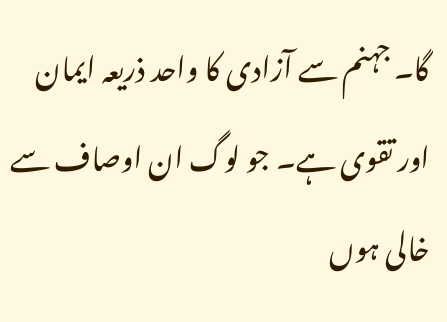گا۔ جہنم سے آزادی کا واحد ذریعہ ایمان اور تقوی ہے۔ جو لوگ ان اوصاف سے خالی ہوں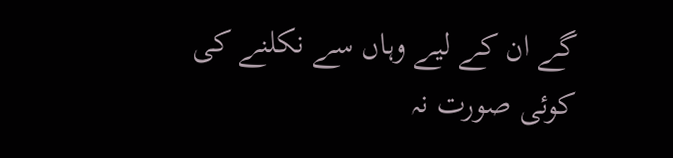گے ان کے لیے وہاں سے نکلنے کی کوئی صورت نہ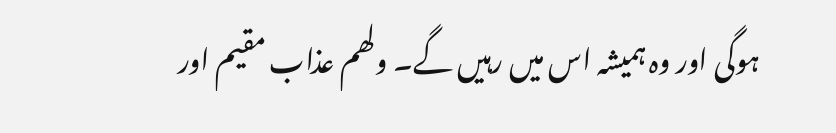ہوگی اور وہ ہمیشہ اس میں رہیں گے۔ ولھم عذاب مقیم اور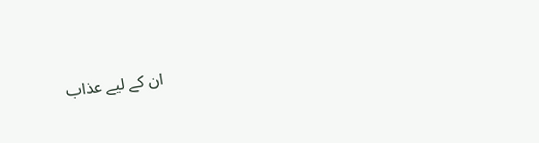ان کے لیے عذاب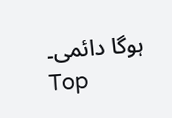ہوگا دائمی۔
Top